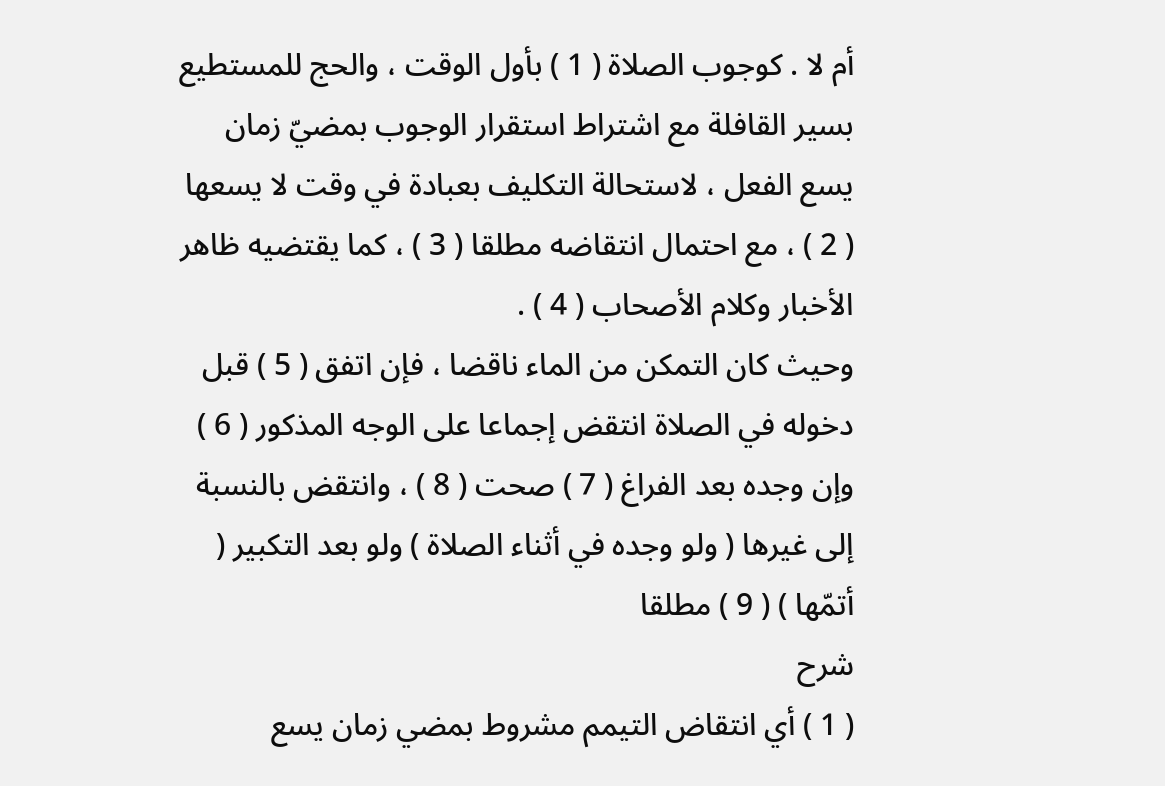أم لا . كوجوب الصلاة ( 1 ) بأول الوقت ، والحج للمستطيع بسير القافلة مع اشتراط استقرار الوجوب بمضيّ زمان يسع الفعل ، لاستحالة التكليف بعبادة في وقت لا يسعها ( 2 ) ، مع احتمال انتقاضه مطلقا ( 3 ) ، كما يقتضيه ظاهر الأخبار وكلام الأصحاب ( 4 ) .
وحيث كان التمكن من الماء ناقضا ، فإن اتفق ( 5 ) قبل دخوله في الصلاة انتقض إجماعا على الوجه المذكور ( 6 ) وإن وجده بعد الفراغ ( 7 ) صحت ( 8 ) ، وانتقض بالنسبة إلى غيرها ( ولو وجده في أثناء الصلاة ) ولو بعد التكبير ( أتمّها ) ( 9 ) مطلقا
شرح
( 1 ) أي انتقاض التيمم مشروط بمضي زمان يسع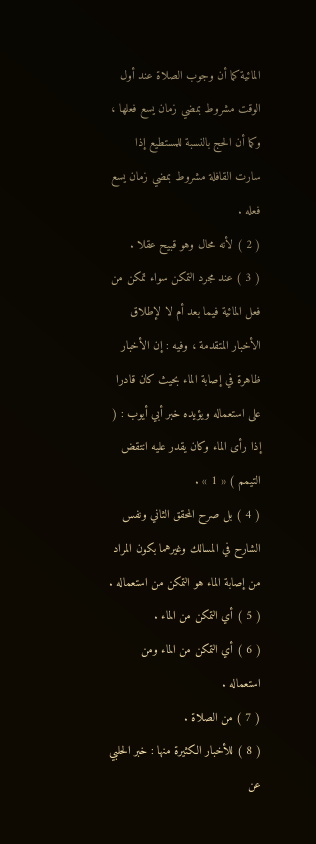المائية كما أن وجوب الصلاة عند أول الوقت مشروط بمضي زمان يسع فعلها ، وكما أن الحج بالنسبة للمستطيع إذا سارت القافلة مشروط بمضي زمان يسع فعله .
( 2 ) لأنه محال وهو قبيح عقلا .
( 3 ) عند مجرد التمكن سواء تمكن من فعل المائية فيما بعد أم لا لإطلاق الأخبار المتقدمة ، وفيه : إن الأخبار ظاهرة في إصابة الماء بحيث كان قادرا على استعماله ويؤيده خبر أبي أيوب : ( إذا رأى الماء وكان يقدر عليه انتقض التيمم ) « 1 » .
( 4 ) بل صرح المحقق الثاني ونفس الشارح في المسالك وغيرهما بكون المراد من إصابة الماء هو التمكن من استعماله .
( 5 ) أي التمكن من الماء .
( 6 ) أي التمكن من الماء ومن استعماله .
( 7 ) من الصلاة .
( 8 ) للأخبار الكثيرة منها : خبر الحلبي عن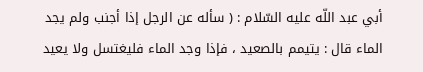أبي عبد اللّه عليه السّلام : ( سأله عن الرجل إذا أجنب ولم يجد الماء قال : يتيمم بالصعيد ، فإذا وجد الماء فليغتسل ولا يعيد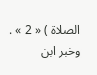الصلاة ) « 2 » .
وخبر ابن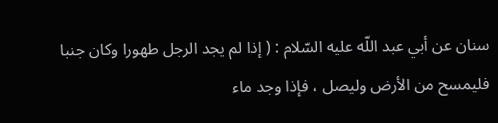سنان عن أبي عبد اللّه عليه السّلام : ( إذا لم يجد الرجل طهورا وكان جنبا فليمسح من الأرض وليصل ، فإذا وجد ماء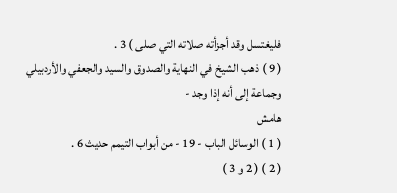فليغتسل وقد أجزأته صلاته التي صلى ) 3 .
( 9 ) ذهب الشيخ في النهاية والصدوق والسيد والجعفي والأردبيلي وجماعة إلى أنه إذا وجد -
هامش
( 1 ) الوسائل الباب - 19 - من أبواب التيمم حديث 6 .
( 2 ) ( 2 و 3 )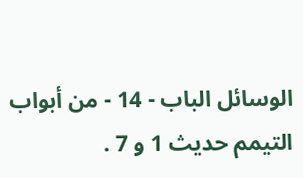الوسائل الباب - 14 - من أبواب التيمم حديث 1 و 7 .